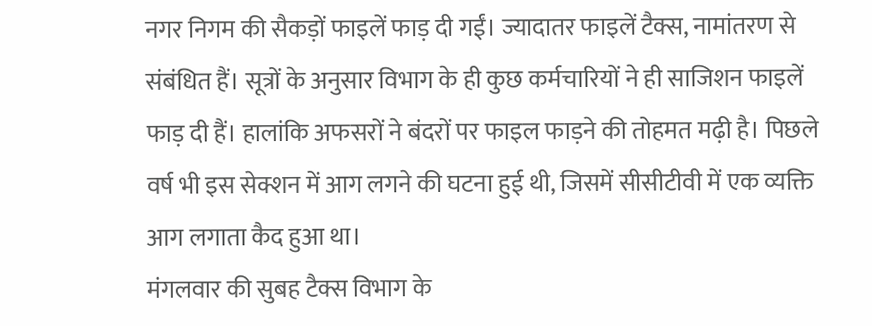नगर निगम की सैकड़ों फाइलें फाड़ दी गईं। ज्यादातर फाइलें टैक्स, नामांतरण से संबंधित हैं। सूत्रों के अनुसार विभाग के ही कुछ कर्मचारियों ने ही साजिशन फाइलें फाड़ दी हैं। हालांकि अफसरों ने बंदरों पर फाइल फाड़ने की तोहमत मढ़ी है। पिछले वर्ष भी इस सेक्शन में आग लगने की घटना हुई थी, जिसमें सीसीटीवी में एक व्यक्ति आग लगाता कैद हुआ था।
मंगलवार की सुबह टैक्स विभाग के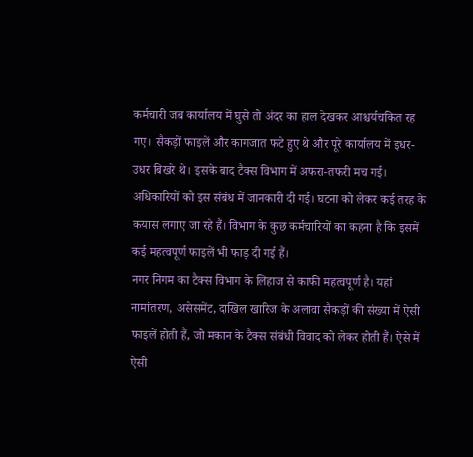कर्मचारी जब कार्यालय में घुसे तो अंदर का हाल देखकर आश्चर्यचकित रह गए। सैकड़ों फाइलें और कागजात फटे हुए थे और पूरे कार्यालय में इधर-उधर बिखरे थे। इसके बाद टैक्स विभाग में अफरा-तफरी मच गई। अधिकारियों को इस संबंध में जानकारी दी गई। घटना को लेकर कई तरह के कयास लगाए जा रहे हैं। विभाग के कुछ कर्मचारियों का कहना है कि इसमें कई महत्वपूर्ण फाइलें भी फाड़ दी गई हैं।
नगर निगम का टैक्स विभाग के लिहाज से काफी महत्वपूर्ण है। यहां नामांतरण, असेसमेंट, दाखिल खारिज के अलावा सैकड़ों की संख्या में ऐसी फाइलें होती हैं, जो मकान के टैक्स संबंधी विवाद को लेकर होती हैं। ऐसे में ऐसी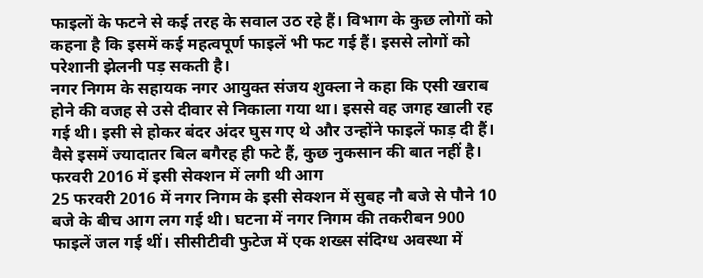फाइलों के फटने से कई तरह के सवाल उठ रहे हैं। विभाग के कुछ लोगों को कहना है कि इसमें कई महत्वपूर्ण फाइलें भी फट गई हैं। इससे लोगों को परेशानी झेलनी पड़ सकती है।
नगर निगम के सहायक नगर आयुक्त संजय शुक्ला ने कहा कि एसी खराब होने की वजह से उसे दीवार से निकाला गया था। इससे वह जगह खाली रह गई थी। इसी से होकर बंदर अंदर घुस गए थे और उन्होंने फाइलें फाड़ दी हैं। वैसे इसमें ज्यादातर बिल बगैरह ही फटे हैं, कुछ नुकसान की बात नहीं है।
फरवरी 2016 में इसी सेक्शन में लगी थी आग
25 फरवरी 2016 में नगर निगम के इसी सेक्शन में सुबह नौ बजे से पौने 10 बजे के बीच आग लग गई थी। घटना में नगर निगम की तकरीबन 900 फाइलें जल गई थीं। सीसीटीवी फुटेज में एक शख्स संदिग्ध अवस्था में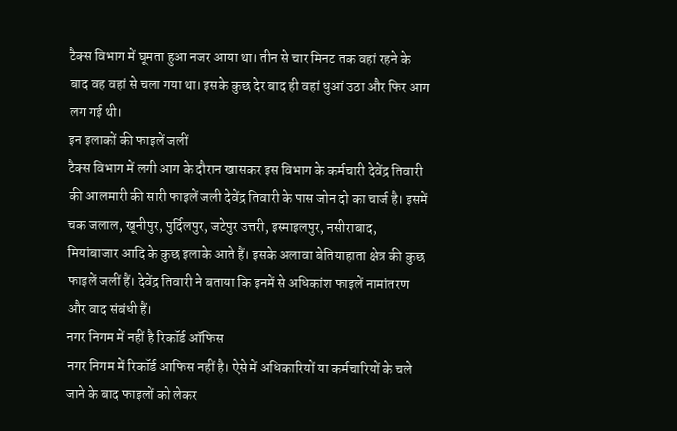टैक्स विभाग में घूमता हुआ नजर आया था। तीन से चार मिनट तक वहां रहने के बाद वह वहां से चला गया था। इसके कुछ देर बाद ही वहां धुआं उठा और फिर आग लग गई थी।
इन इलाकों की फाइलें जलीं
टैक्स विभाग में लगी आग के दौरान खासकर इस विभाग के कर्मचारी देवेंद्र तिवारी की आलमारी की सारी फाइलें जली देवेंद्र तिवारी के पास जोन दो का चार्ज है। इसमें चक जलाल, खूनीपुर, पुर्दिलपुर, जटेपुर उत्तरी, इस्माइलपुर, नसीराबाद, मियांबाजार आदि के कुछ इलाके आते हैं। इसके अलावा बेतियाहाता क्षेत्र की कुछ फाइलें जलीं हैं। देवेंद्र तिवारी ने बताया कि इनमें से अधिकांश फाइलें नामांतरण और वाद संबंधी हैं।
नगर निगम में नहीं है रिकॉर्ड ऑफिस
नगर निगम में रिकॉर्ड आफिस नहीं है। ऐसे में अधिकारियों या कर्मचारियों के चले जाने के बाद फाइलों को लेकर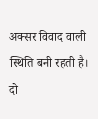अक्सर विवाद वाली स्थिति बनी रहती है। दो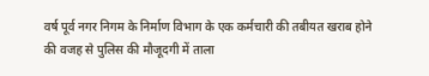वर्ष पूर्व नगर निगम के निर्माण विभाग के एक कर्मचारी की तबीयत खराब होने की वजह से पुलिस की मौजूदगी में ताला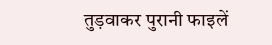तुड़वाकर पुरानी फाइलें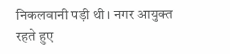निकलवानी पड़ी थी। नगर आयुक्त रहते हुए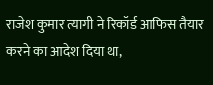राजेश कुमार त्यागी ने रिकॉर्ड आफिस तैयार करने का आदेश दिया था,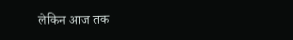लेकिन आज तक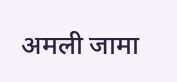अमली जामा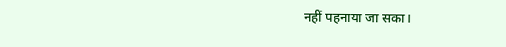नहीं पहनाया जा सका।